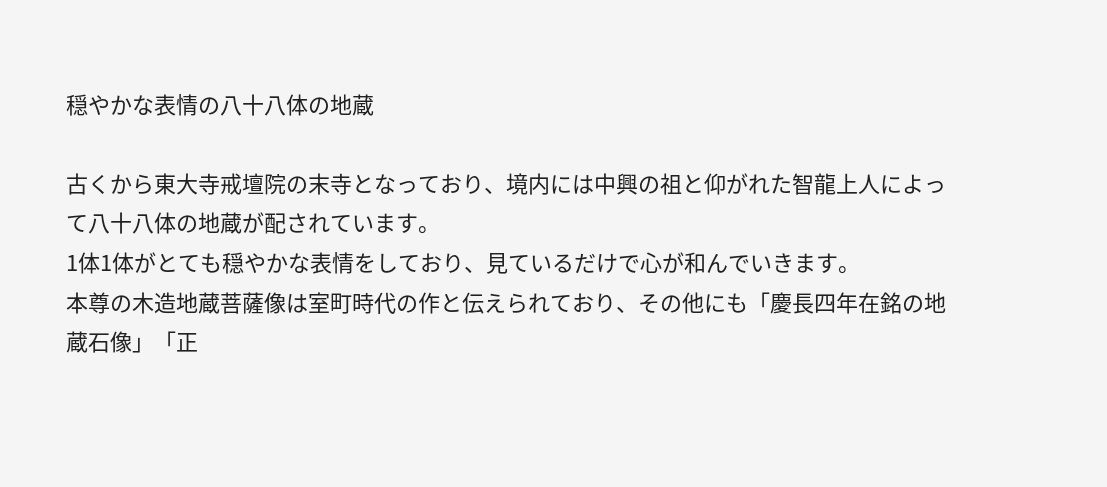穏やかな表情の八十八体の地蔵

古くから東大寺戒壇院の末寺となっており、境内には中興の祖と仰がれた智龍上人によって八十八体の地蔵が配されています。
1体1体がとても穏やかな表情をしており、見ているだけで心が和んでいきます。
本尊の木造地蔵菩薩像は室町時代の作と伝えられており、その他にも「慶長四年在銘の地蔵石像」「正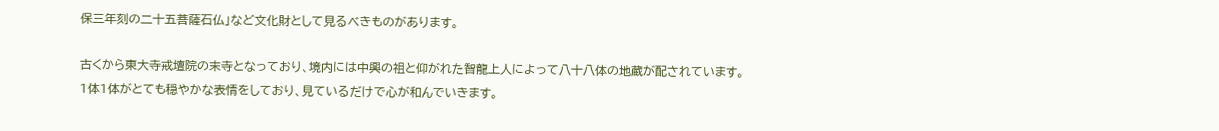保三年刻の二十五菩薩石仏」など文化財として見るべきものがあります。

古くから東大寺戒壇院の末寺となっており、境内には中興の祖と仰がれた智龍上人によって八十八体の地蔵が配されています。
1体1体がとても穏やかな表情をしており、見ているだけで心が和んでいきます。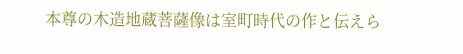本尊の木造地蔵菩薩像は室町時代の作と伝えら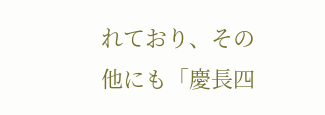れており、その他にも「慶長四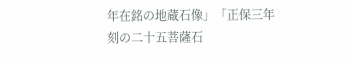年在銘の地蔵石像」「正保三年刻の二十五菩薩石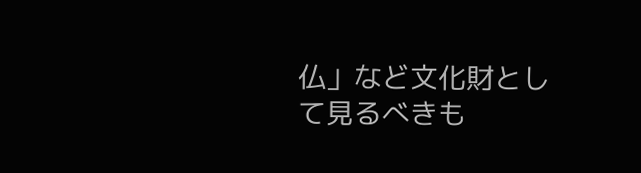仏」など文化財として見るべきも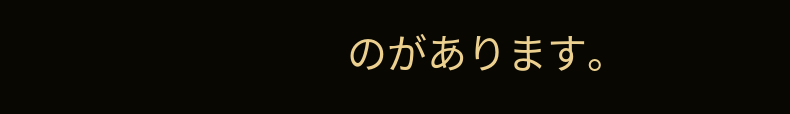のがあります。